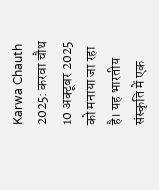Karwa Chauth 2025: करवा चौथ 10 अक्टूबर 2025 को मनाया जा रहा है। यह भारतीय संस्कृति में एक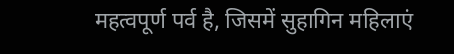महत्वपूर्ण पर्व है, जिसमें सुहागिन महिलाएं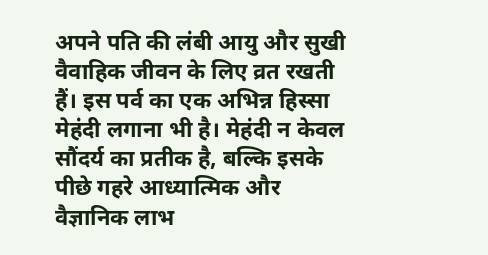अपने पति की लंबी आयु और सुखी वैवाहिक जीवन के लिए व्रत रखती हैं। इस पर्व का एक अभिन्न हिस्सा मेहंदी लगाना भी है। मेहंदी न केवल सौंदर्य का प्रतीक है, बल्कि इसके पीछे गहरे आध्यात्मिक और वैज्ञानिक लाभ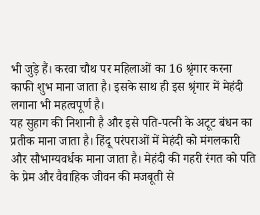भी जुड़े हैं। करवा चौथ पर महिलाओं का 16 श्रृंगार करना काफी शुभ माना जाता है। इसके साथ ही इस श्रृंगार में मेहंदी लगाना भी महत्वपूर्ण है।
यह सुहाग की निशानी है और इसे पति-पत्नी के अटूट बंधन का प्रतीक माना जाता है। हिंदू परंपराओं में मेहंदी को मंगलकारी और सौभाग्यवर्धक माना जाता है। मेहंदी की गहरी रंगत को पति के प्रेम और वैवाहिक जीवन की मजबूती से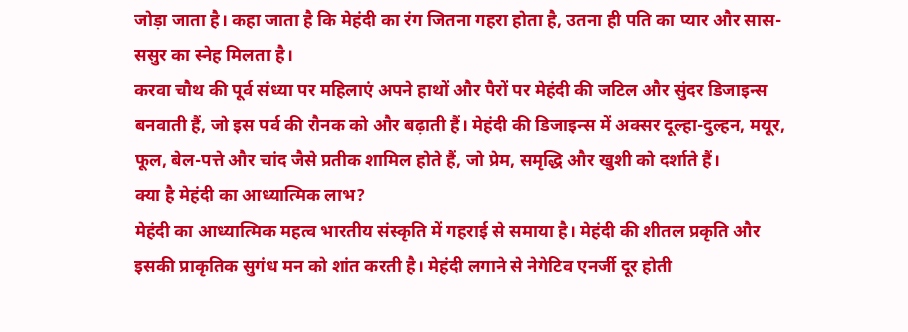जोड़ा जाता है। कहा जाता है कि मेहंदी का रंग जितना गहरा होता है, उतना ही पति का प्यार और सास-ससुर का स्नेह मिलता है।
करवा चौथ की पूर्व संध्या पर महिलाएं अपने हाथों और पैरों पर मेहंदी की जटिल और सुंदर डिजाइन्स बनवाती हैं, जो इस पर्व की रौनक को और बढ़ाती हैं। मेहंदी की डिजाइन्स में अक्सर दूल्हा-दुल्हन, मयूर, फूल, बेल-पत्ते और चांद जैसे प्रतीक शामिल होते हैं, जो प्रेम, समृद्धि और खुशी को दर्शाते हैं।
क्या है मेहंदी का आध्यात्मिक लाभ?
मेहंदी का आध्यात्मिक महत्व भारतीय संस्कृति में गहराई से समाया है। मेहंदी की शीतल प्रकृति और इसकी प्राकृतिक सुगंध मन को शांत करती है। मेहंदी लगाने से नेगेटिव एनर्जी दूर होती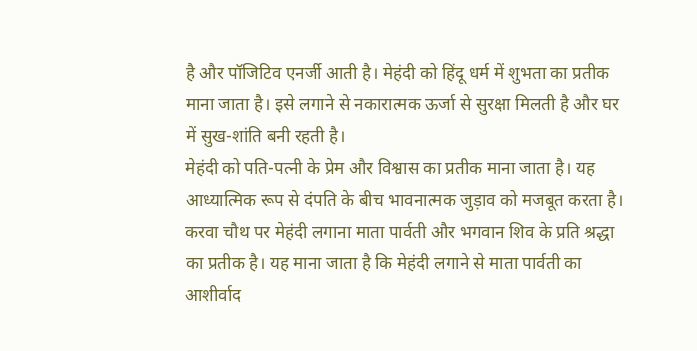है और पॉजिटिव एनर्जी आती है। मेहंदी को हिंदू धर्म में शुभता का प्रतीक माना जाता है। इसे लगाने से नकारात्मक ऊर्जा से सुरक्षा मिलती है और घर में सुख-शांति बनी रहती है।
मेहंदी को पति-पत्नी के प्रेम और विश्वास का प्रतीक माना जाता है। यह आध्यात्मिक रूप से दंपति के बीच भावनात्मक जुड़ाव को मजबूत करता है। करवा चौथ पर मेहंदी लगाना माता पार्वती और भगवान शिव के प्रति श्रद्धा का प्रतीक है। यह माना जाता है कि मेहंदी लगाने से माता पार्वती का आशीर्वाद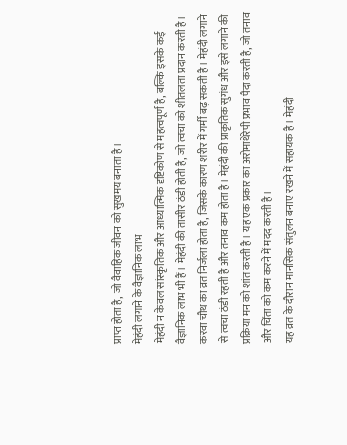प्राप्त होता है, जो वैवाहिक जीवन को सुखमय बनाता है।
मेहंदी लगाने के वैज्ञानिक लाभ
मेहंदी न केवल सांस्कृतिक और आध्यात्मिक दृष्टिकोण से महत्वपूर्ण है, बल्कि इसके कई वैज्ञानिक लाभ भी हैं। मेहंदी की तासीर ठंडी होती है, जो त्वचा को शीतलता प्रदान करती है। करवा चौथ का व्रत निर्जला होता है, जिसके कारण शरीर में गर्मी बढ़ सकती है। मेहंदी लगाने से त्वचा ठंडी रहती है और तनाव कम होता है। मेहंदी की प्राकृतिक सुगंध और इसे लगाने की प्रक्रिया मन को शांत करती है। यह एक प्रकार का अरोमाथेरेपी प्रभाव पैदा करती है, जो तनाव और चिंता को कम करने में मदद करती है।
यह व्रत के दौरान मानसिक संतुलन बनाए रखने में सहायक है। मेहंदी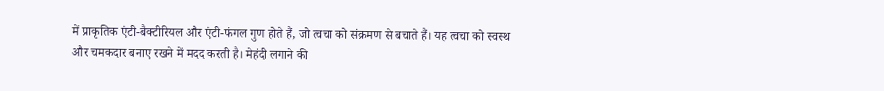में प्राकृतिक एंटी-बैक्टीरियल और एंटी-फंगल गुण होते हैं, जो त्वचा को संक्रमण से बचाते हैं। यह त्वचा को स्वस्थ और चमकदार बनाए रखने में मदद करती है। मेहंदी लगाने की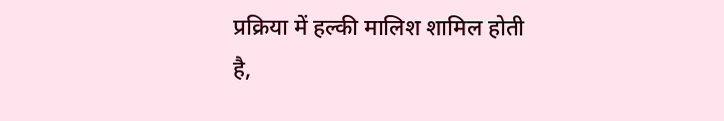प्रक्रिया में हल्की मालिश शामिल होती है,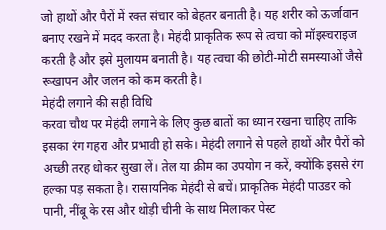जो हाथों और पैरों में रक्त संचार को बेहतर बनाती है। यह शरीर को ऊर्जावान बनाए रखने में मदद करता है। मेहंदी प्राकृतिक रूप से त्वचा को मॉइस्चराइज करती है और इसे मुलायम बनाती है। यह त्वचा की छोटी-मोटी समस्याओं जैसे रूखापन और जलन को कम करती है।
मेहंदी लगाने की सही विधि
करवा चौथ पर मेहंदी लगाने के लिए कुछ बातों का ध्यान रखना चाहिए ताकि इसका रंग गहरा और प्रभावी हो सके। मेहंदी लगाने से पहले हाथों और पैरों को अच्छी तरह धोकर सुखा लें। तेल या क्रीम का उपयोग न करें, क्योंकि इससे रंग हल्का पड़ सकता है। रासायनिक मेहंदी से बचें। प्राकृतिक मेहंदी पाउडर को पानी, नींबू के रस और थोड़ी चीनी के साथ मिलाकर पेस्ट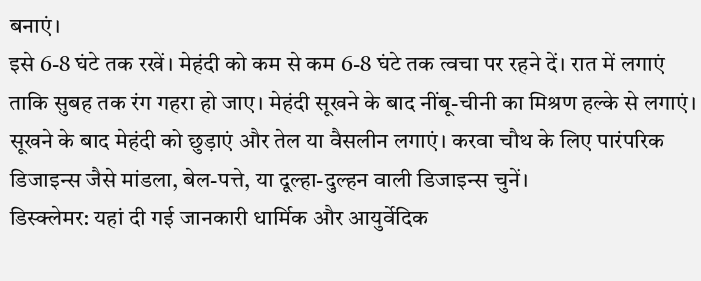बनाएं।
इसे 6-8 घंटे तक रखें। मेहंदी को कम से कम 6-8 घंटे तक त्वचा पर रहने दें। रात में लगाएं ताकि सुबह तक रंग गहरा हो जाए। मेहंदी सूखने के बाद नींबू-चीनी का मिश्रण हल्के से लगाएं। सूखने के बाद मेहंदी को छुड़ाएं और तेल या वैसलीन लगाएं। करवा चौथ के लिए पारंपरिक डिजाइन्स जैसे मांडला, बेल-पत्ते, या दूल्हा-दुल्हन वाली डिजाइन्स चुनें।
डिस्क्लेमर: यहां दी गई जानकारी धार्मिक और आयुर्वेदिक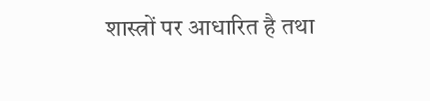शास्त्रों पर आधारित है तथा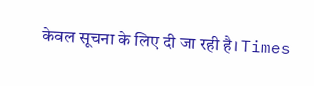केवल सूचना के लिए दी जा रही है। Times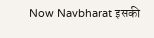Now Navbharat इसकी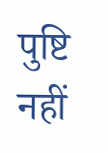पुष्टि नहीं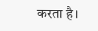करता है।